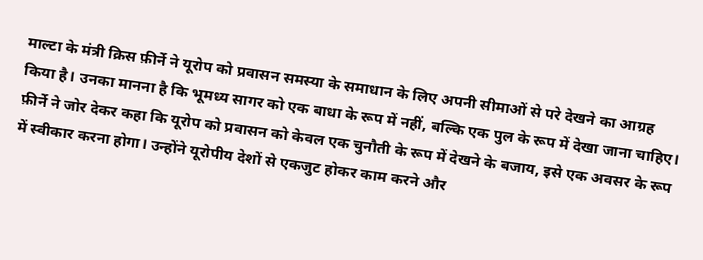माल्टा के मंत्री क्रिस फ़ीर्ने ने यूरोप को प्रवासन समस्या के समाधान के लिए अपनी सीमाओं से परे देखने का आग्रह किया है। उनका मानना है कि भूमध्य सागर को एक बाधा के रूप में नहीं, बल्कि एक पुल के रूप में देखा जाना चाहिए। फ़ीर्ने ने जोर देकर कहा कि यूरोप को प्रवासन को केवल एक चुनौती के रूप में देखने के बजाय, इसे एक अवसर के रूप में स्वीकार करना होगा। उन्होंने यूरोपीय देशों से एकजुट होकर काम करने और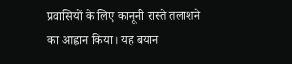प्रवासियों के लिए कानूनी रास्ते तलाशने का आह्वान किया। यह बयान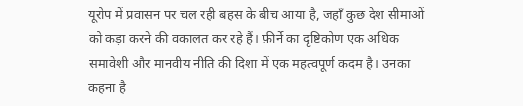यूरोप में प्रवासन पर चल रही बहस के बीच आया है, जहाँ कुछ देश सीमाओं को कड़ा करने की वकालत कर रहे हैं। फ़ीर्ने का दृष्टिकोण एक अधिक समावेशी और मानवीय नीति की दिशा में एक महत्वपूर्ण कदम है। उनका कहना है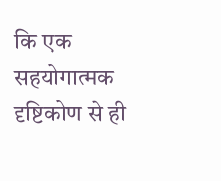कि एक सहयोगात्मक दृष्टिकोण से ही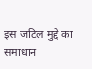इस जटिल मुद्दे का समाधान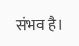संभव है।